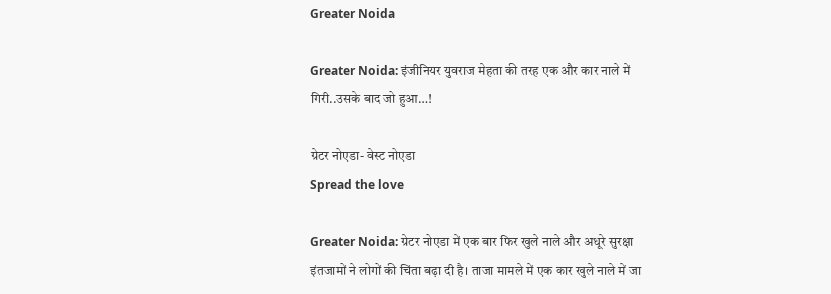Greater Noida

Greater Noida: इंजीनियर युवराज मेहता की तरह एक और कार नाले में गिरी..उसके बाद जो हुआ…!

ग्रेटर नोएडा- वेस्ट नोएडा
Spread the love

Greater Noida: ग्रेटर नोएडा में एक बार फिर खुले नाले और अधूरे सुरक्षा इंतजामों ने लोगों की चिंता बढ़ा दी है। ताजा मामले में एक कार खुले नाले में जा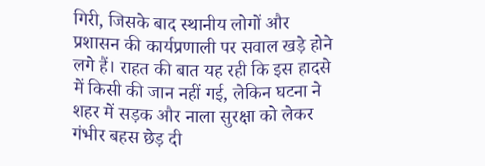गिरी, जिसके बाद स्थानीय लोगों और प्रशासन की कार्यप्रणाली पर सवाल खड़े होने लगे हैं। राहत की बात यह रही कि इस हादसे में किसी की जान नहीं गई, लेकिन घटना ने शहर में सड़क और नाला सुरक्षा को लेकर गंभीर बहस छेड़ दी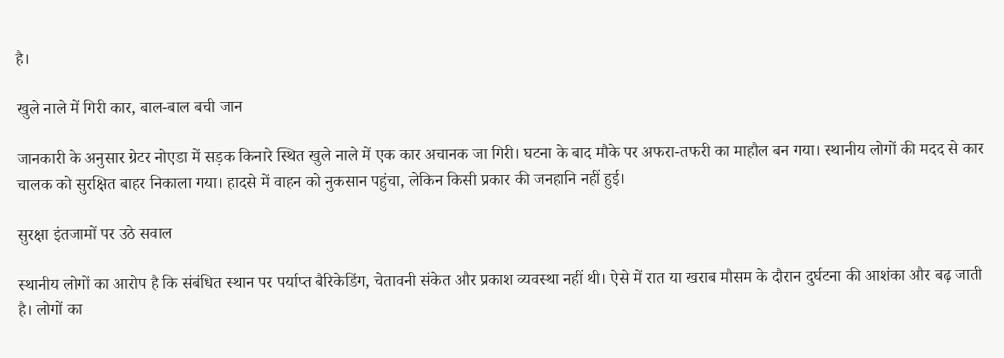है।

खुले नाले में गिरी कार, बाल-बाल बची जान

जानकारी के अनुसार ग्रेटर नोएडा में सड़क किनारे स्थित खुले नाले में एक कार अचानक जा गिरी। घटना के बाद मौके पर अफरा-तफरी का माहौल बन गया। स्थानीय लोगों की मदद से कार चालक को सुरक्षित बाहर निकाला गया। हादसे में वाहन को नुकसान पहुंचा, लेकिन किसी प्रकार की जनहानि नहीं हुई।

सुरक्षा इंतजामों पर उठे सवाल

स्थानीय लोगों का आरोप है कि संबंधित स्थान पर पर्याप्त बैरिकेडिंग, चेतावनी संकेत और प्रकाश व्यवस्था नहीं थी। ऐसे में रात या खराब मौसम के दौरान दुर्घटना की आशंका और बढ़ जाती है। लोगों का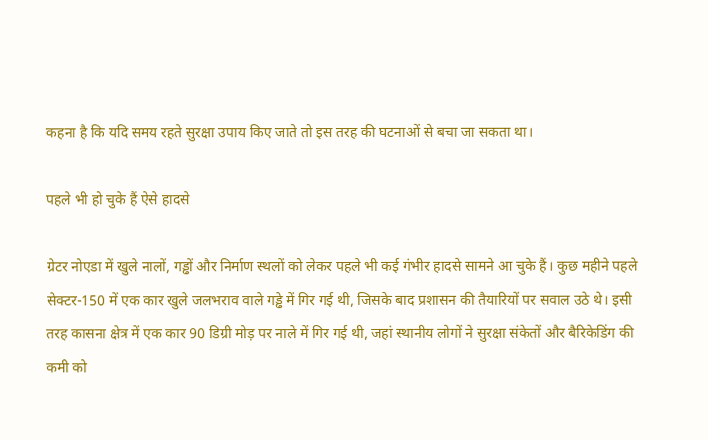कहना है कि यदि समय रहते सुरक्षा उपाय किए जाते तो इस तरह की घटनाओं से बचा जा सकता था।

पहले भी हो चुके हैं ऐसे हादसे

ग्रेटर नोएडा में खुले नालों, गड्ढों और निर्माण स्थलों को लेकर पहले भी कई गंभीर हादसे सामने आ चुके हैं। कुछ महीने पहले सेक्टर-150 में एक कार खुले जलभराव वाले गड्ढे में गिर गई थी, जिसके बाद प्रशासन की तैयारियों पर सवाल उठे थे। इसी तरह कासना क्षेत्र में एक कार 90 डिग्री मोड़ पर नाले में गिर गई थी, जहां स्थानीय लोगों ने सुरक्षा संकेतों और बैरिकेडिंग की कमी को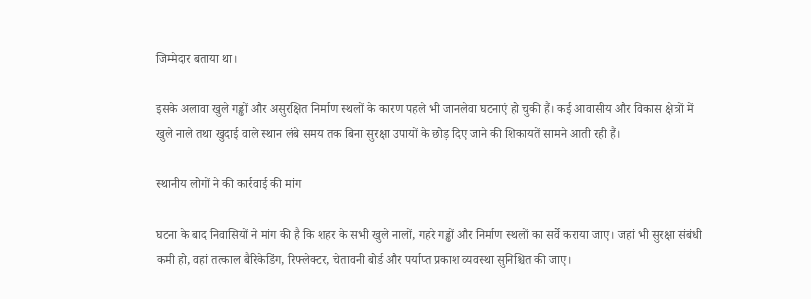जिम्मेदार बताया था।

इसके अलावा खुले गड्ढों और असुरक्षित निर्माण स्थलों के कारण पहले भी जानलेवा घटनाएं हो चुकी हैं। कई आवासीय और विकास क्षेत्रों में खुले नाले तथा खुदाई वाले स्थान लंबे समय तक बिना सुरक्षा उपायों के छोड़ दिए जाने की शिकायतें सामने आती रही हैं।

स्थानीय लोगों ने की कार्रवाई की मांग

घटना के बाद निवासियों ने मांग की है कि शहर के सभी खुले नालों, गहरे गड्ढों और निर्माण स्थलों का सर्वे कराया जाए। जहां भी सुरक्षा संबंधी कमी हो, वहां तत्काल बैरिकेडिंग, रिफ्लेक्टर, चेतावनी बोर्ड और पर्याप्त प्रकाश व्यवस्था सुनिश्चित की जाए।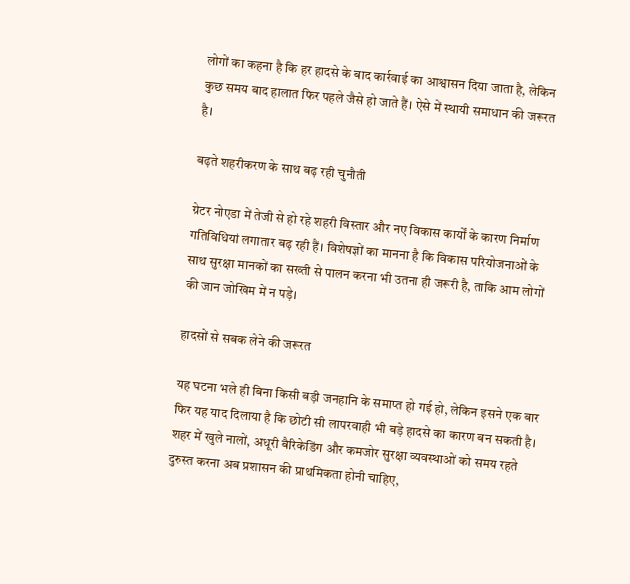लोगों का कहना है कि हर हादसे के बाद कार्रवाई का आश्वासन दिया जाता है, लेकिन कुछ समय बाद हालात फिर पहले जैसे हो जाते हैं। ऐसे में स्थायी समाधान की जरूरत है।

बढ़ते शहरीकरण के साथ बढ़ रही चुनौती

ग्रेटर नोएडा में तेजी से हो रहे शहरी विस्तार और नए विकास कार्यों के कारण निर्माण गतिविधियां लगातार बढ़ रही हैं। विशेषज्ञों का मानना है कि विकास परियोजनाओं के साथ सुरक्षा मानकों का सख्ती से पालन करना भी उतना ही जरूरी है, ताकि आम लोगों की जान जोखिम में न पड़े।

हादसों से सबक लेने की जरूरत

यह घटना भले ही बिना किसी बड़ी जनहानि के समाप्त हो गई हो, लेकिन इसने एक बार फिर यह याद दिलाया है कि छोटी सी लापरवाही भी बड़े हादसे का कारण बन सकती है। शहर में खुले नालों, अधूरी बैरिकेडिंग और कमजोर सुरक्षा व्यवस्थाओं को समय रहते दुरुस्त करना अब प्रशासन की प्राथमिकता होनी चाहिए,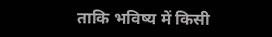ताकि भविष्य में किसी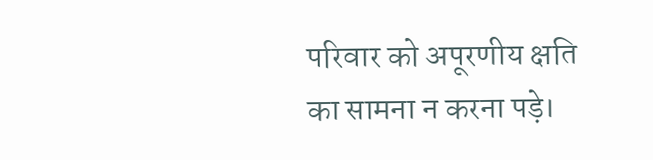परिवार को अपूरणीय क्षति का सामना न करना पड़े।